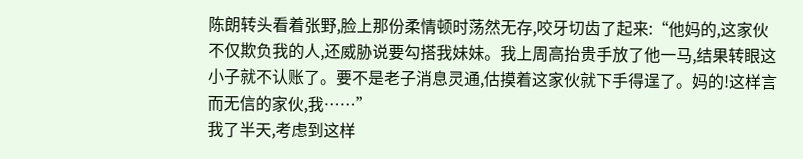陈朗转头看着张野,脸上那份柔情顿时荡然无存,咬牙切齿了起来:“他妈的,这家伙不仅欺负我的人,还威胁说要勾搭我妹妹。我上周高抬贵手放了他一马,结果转眼这小子就不认账了。要不是老子消息灵通,估摸着这家伙就下手得逞了。妈的!这样言而无信的家伙,我……”
我了半天,考虑到这样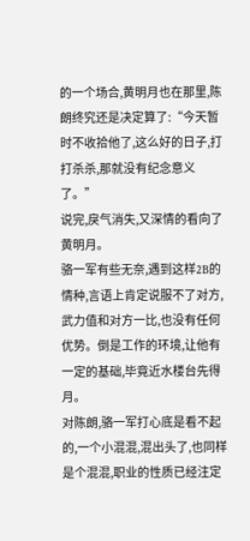的一个场合,黄明月也在那里,陈朗终究还是决定算了:“今天暂时不收拾他了,这么好的日子,打打杀杀,那就没有纪念意义了。”
说完,戾气消失,又深情的看向了黄明月。
骆一军有些无奈,遇到这样2B的情种,言语上肯定说服不了对方,武力值和对方一比,也没有任何优势。倒是工作的环境,让他有一定的基础,毕竟近水楼台先得月。
对陈朗,骆一军打心底是看不起的,一个小混混,混出头了,也同样是个混混,职业的性质已经注定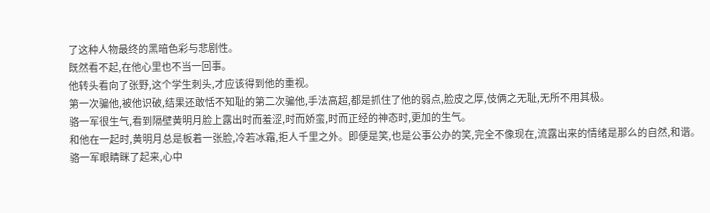了这种人物最终的黑暗色彩与悲剧性。
既然看不起,在他心里也不当一回事。
他转头看向了张野,这个学生刺头,才应该得到他的重视。
第一次骗他,被他识破,结果还敢恬不知耻的第二次骗他,手法高超,都是抓住了他的弱点,脸皮之厚,伎俩之无耻,无所不用其极。
骆一军很生气,看到隔壁黄明月脸上露出时而羞涩,时而娇蛮,时而正经的神态时,更加的生气。
和他在一起时,黄明月总是板着一张脸,冷若冰霜,拒人千里之外。即便是笑,也是公事公办的笑,完全不像现在,流露出来的情绪是那么的自然,和谐。
骆一军眼睛眯了起来,心中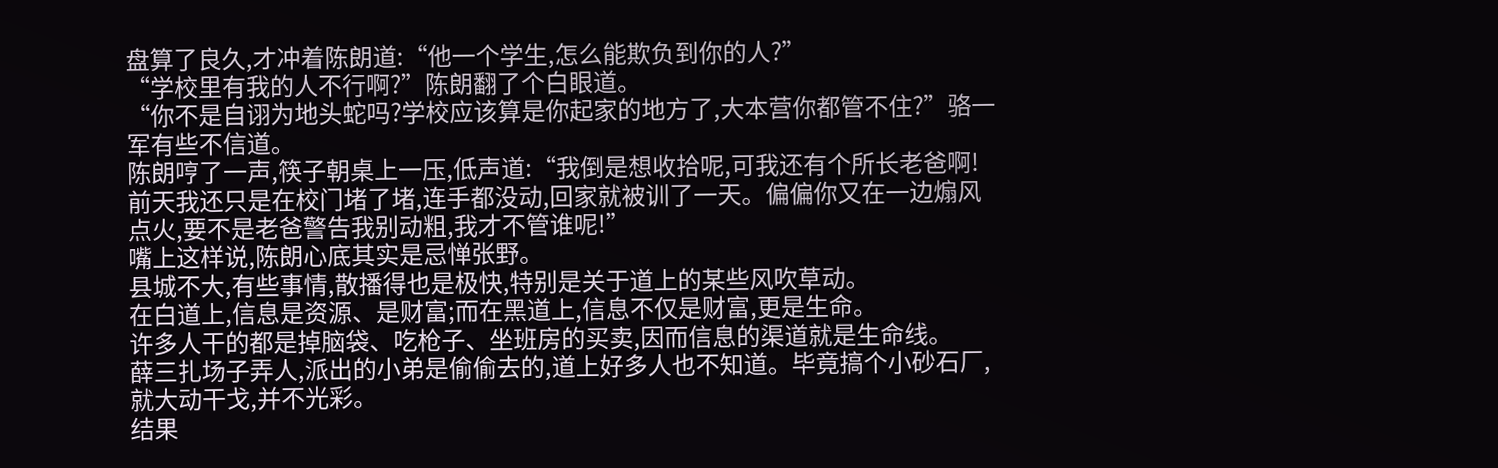盘算了良久,才冲着陈朗道:“他一个学生,怎么能欺负到你的人?”
“学校里有我的人不行啊?”陈朗翻了个白眼道。
“你不是自诩为地头蛇吗?学校应该算是你起家的地方了,大本营你都管不住?”骆一军有些不信道。
陈朗哼了一声,筷子朝桌上一压,低声道:“我倒是想收拾呢,可我还有个所长老爸啊!前天我还只是在校门堵了堵,连手都没动,回家就被训了一天。偏偏你又在一边煽风点火,要不是老爸警告我别动粗,我才不管谁呢!”
嘴上这样说,陈朗心底其实是忌惮张野。
县城不大,有些事情,散播得也是极快,特别是关于道上的某些风吹草动。
在白道上,信息是资源、是财富;而在黑道上,信息不仅是财富,更是生命。
许多人干的都是掉脑袋、吃枪子、坐班房的买卖,因而信息的渠道就是生命线。
薛三扎场子弄人,派出的小弟是偷偷去的,道上好多人也不知道。毕竟搞个小砂石厂,就大动干戈,并不光彩。
结果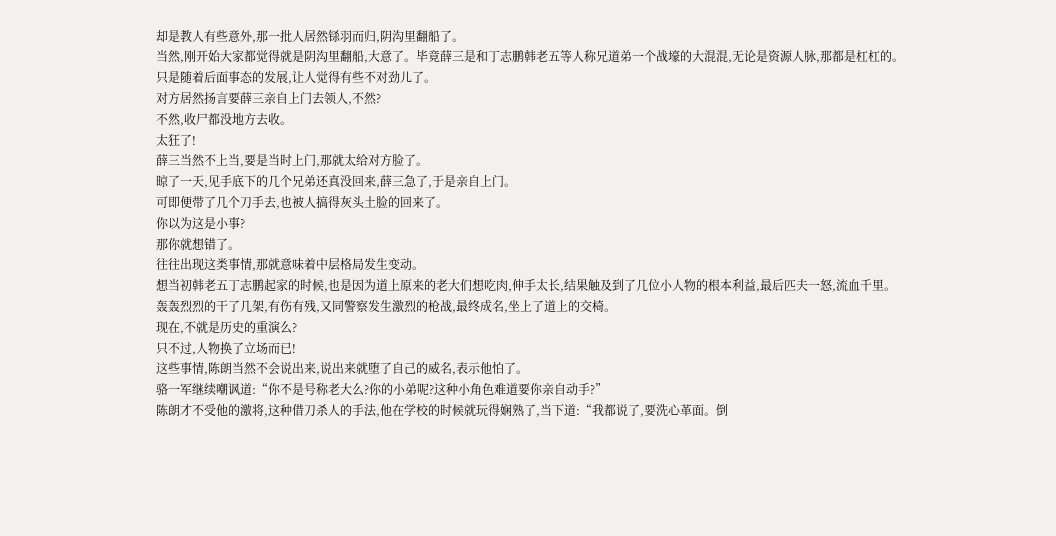却是教人有些意外,那一批人居然铩羽而归,阴沟里翻船了。
当然,刚开始大家都觉得就是阴沟里翻船,大意了。毕竟薛三是和丁志鹏韩老五等人称兄道弟一个战壕的大混混,无论是资源人脉,那都是杠杠的。
只是随着后面事态的发展,让人觉得有些不对劲儿了。
对方居然扬言要薛三亲自上门去领人,不然?
不然,收尸都没地方去收。
太狂了!
薛三当然不上当,要是当时上门,那就太给对方脸了。
晾了一天,见手底下的几个兄弟还真没回来,薛三急了,于是亲自上门。
可即便带了几个刀手去,也被人搞得灰头土脸的回来了。
你以为这是小事?
那你就想错了。
往往出现这类事情,那就意味着中层格局发生变动。
想当初韩老五丁志鹏起家的时候,也是因为道上原来的老大们想吃肉,伸手太长,结果触及到了几位小人物的根本利益,最后匹夫一怒,流血千里。
轰轰烈烈的干了几架,有伤有残,又同警察发生激烈的枪战,最终成名,坐上了道上的交椅。
现在,不就是历史的重演么?
只不过,人物换了立场而已!
这些事情,陈朗当然不会说出来,说出来就堕了自己的威名,表示他怕了。
骆一军继续嘲讽道:“你不是号称老大么?你的小弟呢?这种小角色难道要你亲自动手?”
陈朗才不受他的激将,这种借刀杀人的手法,他在学校的时候就玩得娴熟了,当下道:“我都说了,要洗心革面。倒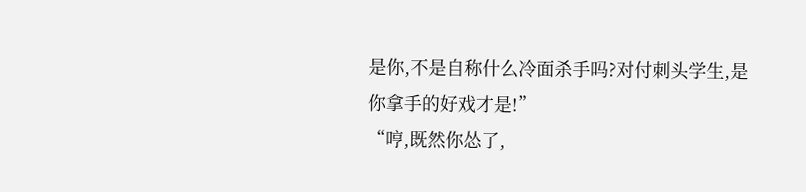是你,不是自称什么冷面杀手吗?对付刺头学生,是你拿手的好戏才是!”
“哼,既然你怂了,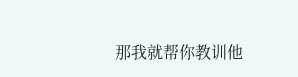那我就帮你教训他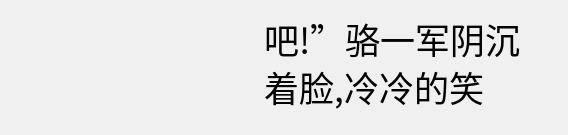吧!”骆一军阴沉着脸,冷冷的笑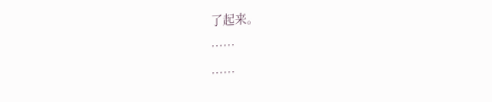了起来。
……
……